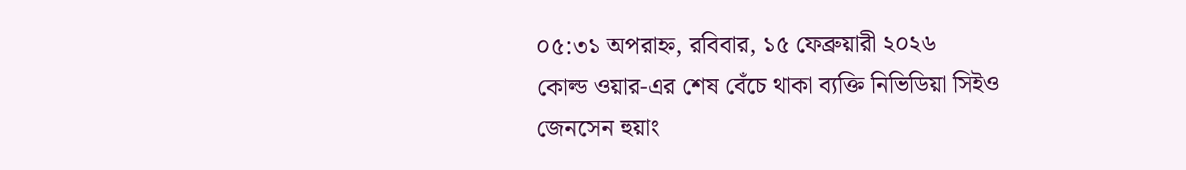০৫:৩১ অপরাহ্ন, রবিবার, ১৫ ফেব্রুয়ারী ২০২৬
কোল্ড ওয়ার-এর শেষ বেঁচে থাকা ব্যক্তি নিভিডিয়া সিইও জেনসেন হুয়াং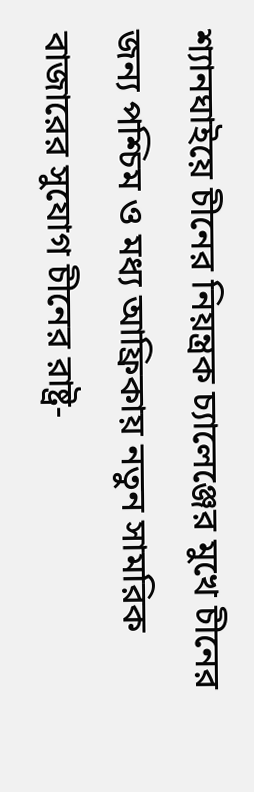শ্যানঘাইয়ে চীনের নিয়ন্ত্রক চ্যালেঞ্জের মুখে চীনের জন্য পশ্চিম ও মধ্য আফ্রিকায় নতুন সামরিক বাজারের সুযোগ চীনের রাষ্ট্র-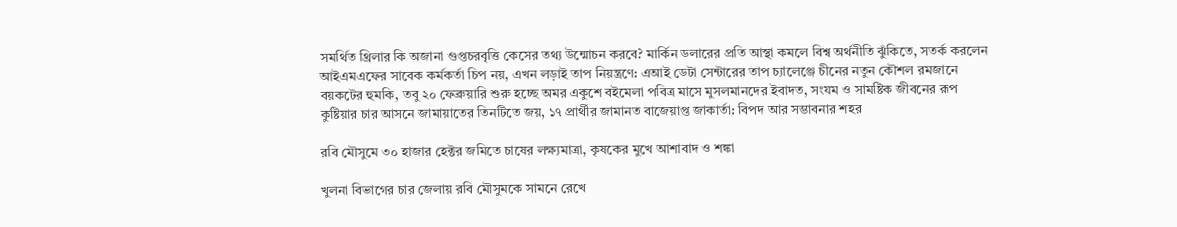সমর্থিত থ্রিলার কি অজানা গুপ্তচরবৃত্তি কেসের তথ্য উন্মোচন করবে? মার্কিন ডলারের প্রতি আস্থা কমলে বিশ্ব অর্থনীতি ঝুঁকিতে, সতর্ক করলেন আইএমএফের সাবেক কর্মকর্তা চিপ নয়, এখন লড়াই তাপ নিয়ন্ত্রণে: এআই ডেটা সেন্টারের তাপ চ্যালেঞ্জে চীনের নতুন কৌশল রমজানে বয়কটের হুমকি, তবু ২০ ফেব্রুয়ারি শুরু হচ্ছে অমর একুশে বইমেলা পবিত্র মাসে মুসলমানদের ইবাদত, সংযম ও সামষ্টিক জীবনের রূপ কুষ্টিয়ার চার আসনে জামায়াতের তিনটিতে জয়, ১৭ প্রার্থীর জামানত বাজেয়াপ্ত জাকার্তা: বিপদ আর সম্ভাবনার শহর

রবি মৌসুমে ৩০ হাজার হেক্টর জমিতে চাষের লক্ষ্যমাত্রা, কৃষকের মুখে আশাবাদ ও শঙ্কা

খুলনা বিভাগের চার জেলায় রবি মৌসুমকে সামনে রেখে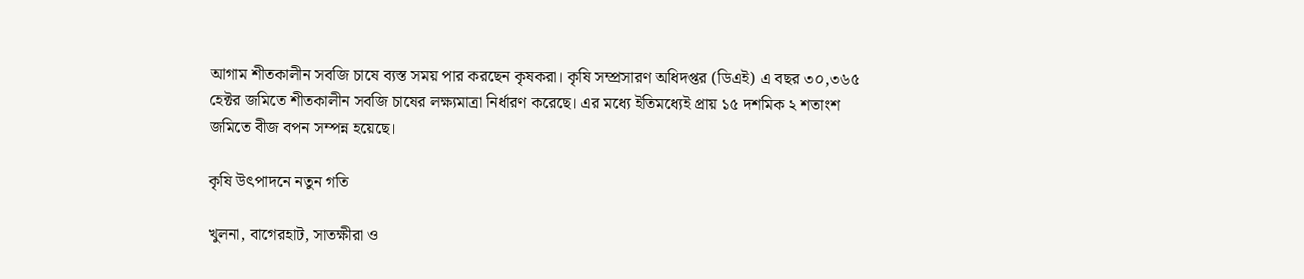আগাম শীতকালীন সবজি চাষে ব্যস্ত সময় পার করছেন কৃষকরা। কৃষি সম্প্রসারণ অধিদপ্তর (ডিএই) এ বছর ৩০,৩৬৫ হেক্টর জমিতে শীতকালীন সবজি চাষের লক্ষ্যমাত্রা নির্ধারণ করেছে। এর মধ্যে ইতিমধ্যেই প্রায় ১৫ দশমিক ২ শতাংশ জমিতে বীজ বপন সম্পন্ন হয়েছে।

কৃষি উৎপাদনে নতুন গতি

খুলনা, বাগেরহাট, সাতক্ষীরা ও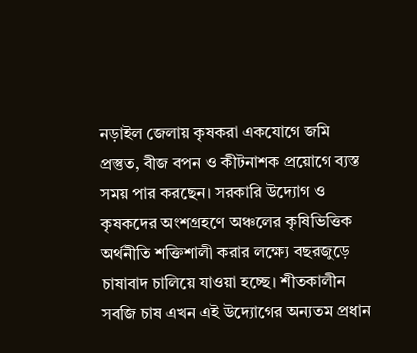নড়াইল জেলায় কৃষকরা একযোগে জমি প্রস্তুত, বীজ বপন ও কীটনাশক প্রয়োগে ব্যস্ত সময় পার করছেন। সরকারি উদ্যোগ ও কৃষকদের অংশগ্রহণে অঞ্চলের কৃষিভিত্তিক অর্থনীতি শক্তিশালী করার লক্ষ্যে বছরজুড়ে চাষাবাদ চালিয়ে যাওয়া হচ্ছে। শীতকালীন সবজি চাষ এখন এই উদ্যোগের অন্যতম প্রধান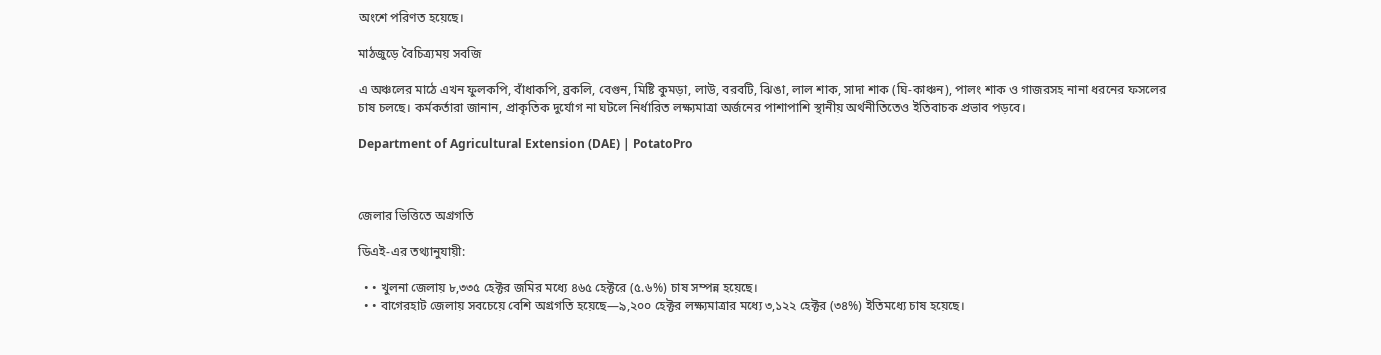অংশে পরিণত হয়েছে।

মাঠজুড়ে বৈচিত্র্যময় সবজি

এ অঞ্চলের মাঠে এখন ফুলকপি, বাঁধাকপি, ব্রকলি, বেগুন, মিষ্টি কুমড়া, লাউ, বরবটি, ঝিঙা, লাল শাক, সাদা শাক (ঘি-কাঞ্চন), পালং শাক ও গাজরসহ নানা ধরনের ফসলের চাষ চলছে। কর্মকর্তারা জানান, প্রাকৃতিক দুর্যোগ না ঘটলে নির্ধারিত লক্ষ্যমাত্রা অর্জনের পাশাপাশি স্থানীয় অর্থনীতিতেও ইতিবাচক প্রভাব পড়বে।

Department of Agricultural Extension (DAE) | PotatoPro



জেলার ভিত্তিতে অগ্রগতি

ডিএই-এর তথ্যানুযায়ী:

  • • খুলনা জেলায় ৮,৩৩৫ হেক্টর জমির মধ্যে ৪৬৫ হেক্টরে (৫.৬%) চাষ সম্পন্ন হয়েছে।
  • • বাগেরহাট জেলায় সবচেয়ে বেশি অগ্রগতি হয়েছে—৯,২০০ হেক্টর লক্ষ্যমাত্রার মধ্যে ৩,১২২ হেক্টর (৩৪%) ইতিমধ্যে চাষ হয়েছে।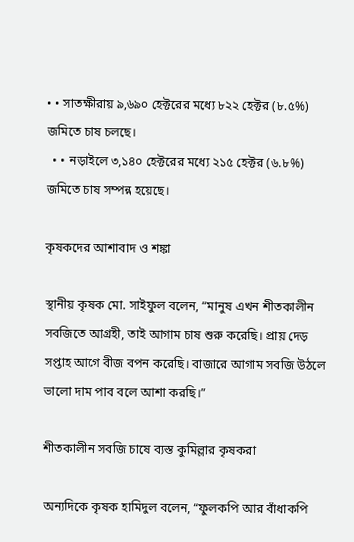• • সাতক্ষীরায় ৯,৬৯০ হেক্টরের মধ্যে ৮২২ হেক্টর (৮.৫%) জমিতে চাষ চলছে।
  • • নড়াইলে ৩,১৪০ হেক্টরের মধ্যে ২১৫ হেক্টর (৬.৮%) জমিতে চাষ সম্পন্ন হয়েছে।

কৃষকদের আশাবাদ ও শঙ্কা

স্থানীয় কৃষক মো. সাইফুল বলেন, “মানুষ এখন শীতকালীন সবজিতে আগ্রহী, তাই আগাম চাষ শুরু করেছি। প্রায় দেড় সপ্তাহ আগে বীজ বপন করেছি। বাজারে আগাম সবজি উঠলে ভালো দাম পাব বলে আশা করছি।”

শীতকালীন সবজি চাষে ব্যস্ত কুমিল্লার কৃষকরা

অন্যদিকে কৃষক হামিদুল বলেন, “ফুলকপি আর বাঁধাকপি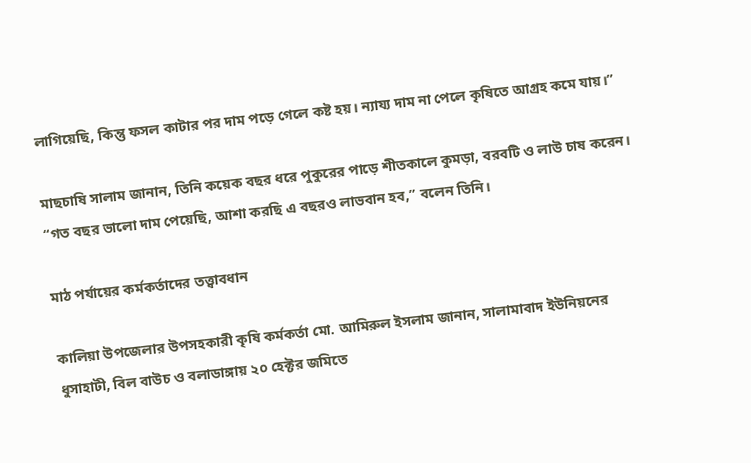লাগিয়েছি, কিন্তু ফসল কাটার পর দাম পড়ে গেলে কষ্ট হয়। ন্যায্য দাম না পেলে কৃষিতে আগ্রহ কমে যায়।”

মাছচাষি সালাম জানান, তিনি কয়েক বছর ধরে পুকুরের পাড়ে শীতকালে কুমড়া, বরবটি ও লাউ চাষ করেন। “গত বছর ভালো দাম পেয়েছি, আশা করছি এ বছরও লাভবান হব,” বলেন তিনি।

মাঠ পর্যায়ের কর্মকর্তাদের তত্ত্বাবধান

কালিয়া উপজেলার উপসহকারী কৃষি কর্মকর্তা মো. আমিরুল ইসলাম জানান, সালামাবাদ ইউনিয়নের ধুসাহাটী, বিল বাউচ ও বলাডাঙ্গায় ২০ হেক্টর জমিতে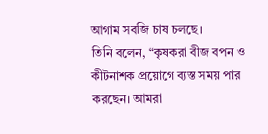আগাম সবজি চাষ চলছে।
তিনি বলেন, “কৃষকরা বীজ বপন ও কীটনাশক প্রয়োগে ব্যস্ত সময় পার করছেন। আমরা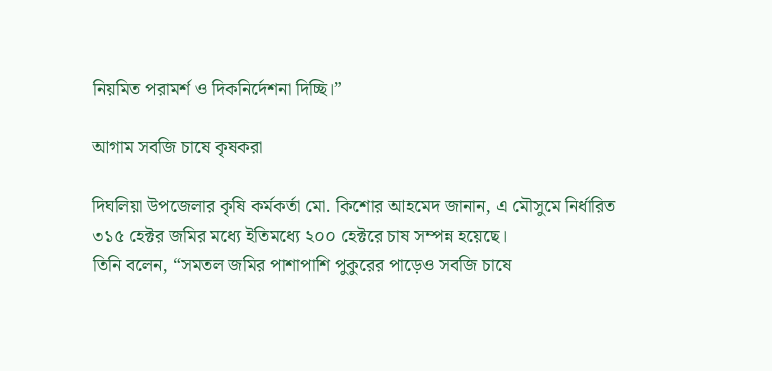নিয়মিত পরামর্শ ও দিকনির্দেশনা দিচ্ছি।”

আগাম সবজি চাষে কৃষকরা

দিঘলিয়া উপজেলার কৃষি কর্মকর্তা মো. কিশোর আহমেদ জানান, এ মৌসুমে নির্ধারিত ৩১৫ হেক্টর জমির মধ্যে ইতিমধ্যে ২০০ হেক্টরে চাষ সম্পন্ন হয়েছে।
তিনি বলেন, “সমতল জমির পাশাপাশি পুকুরের পাড়েও সবজি চাষে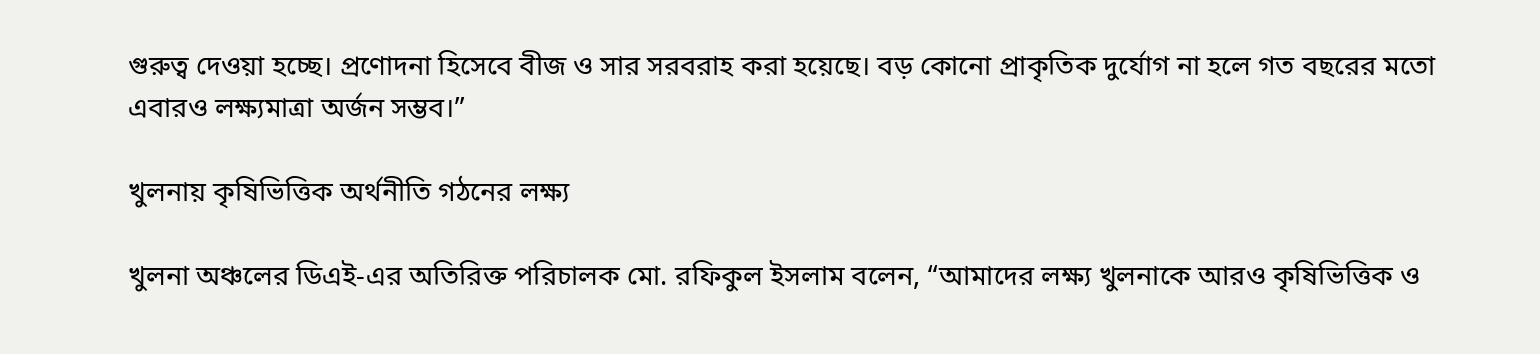গুরুত্ব দেওয়া হচ্ছে। প্রণোদনা হিসেবে বীজ ও সার সরবরাহ করা হয়েছে। বড় কোনো প্রাকৃতিক দুর্যোগ না হলে গত বছরের মতো এবারও লক্ষ্যমাত্রা অর্জন সম্ভব।”

খুলনায় কৃষিভিত্তিক অর্থনীতি গঠনের লক্ষ্য

খুলনা অঞ্চলের ডিএই-এর অতিরিক্ত পরিচালক মো. রফিকুল ইসলাম বলেন, “আমাদের লক্ষ্য খুলনাকে আরও কৃষিভিত্তিক ও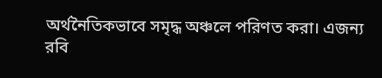অর্থনৈতিকভাবে সমৃদ্ধ অঞ্চলে পরিণত করা। এজন্য রবি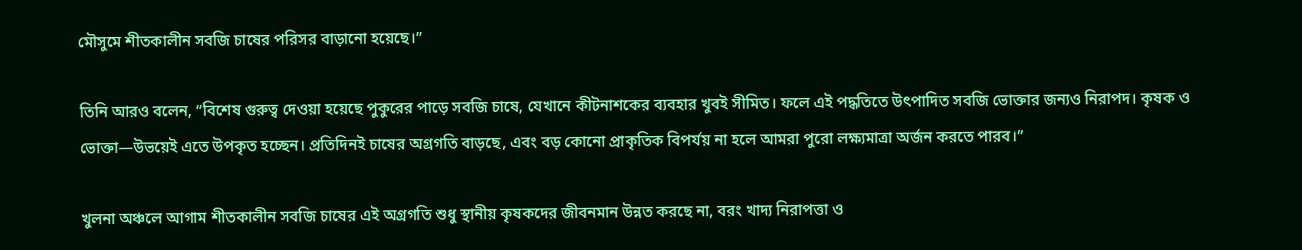মৌসুমে শীতকালীন সবজি চাষের পরিসর বাড়ানো হয়েছে।”

তিনি আরও বলেন, “বিশেষ গুরুত্ব দেওয়া হয়েছে পুকুরের পাড়ে সবজি চাষে, যেখানে কীটনাশকের ব্যবহার খুবই সীমিত। ফলে এই পদ্ধতিতে উৎপাদিত সবজি ভোক্তার জন্যও নিরাপদ। কৃষক ও ভোক্তা—উভয়েই এতে উপকৃত হচ্ছেন। প্রতিদিনই চাষের অগ্রগতি বাড়ছে, এবং বড় কোনো প্রাকৃতিক বিপর্যয় না হলে আমরা পুরো লক্ষ্যমাত্রা অর্জন করতে পারব।”

খুলনা অঞ্চলে আগাম শীতকালীন সবজি চাষের এই অগ্রগতি শুধু স্থানীয় কৃষকদের জীবনমান উন্নত করছে না, বরং খাদ্য নিরাপত্তা ও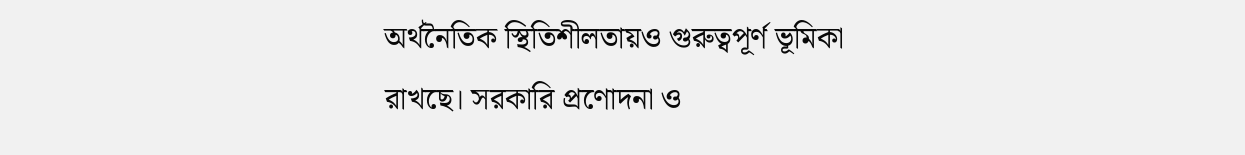অর্থনৈতিক স্থিতিশীলতায়ও গুরুত্বপূর্ণ ভূমিকা রাখছে। সরকারি প্রণোদনা ও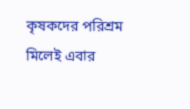কৃষকদের পরিশ্রম মিলেই এবার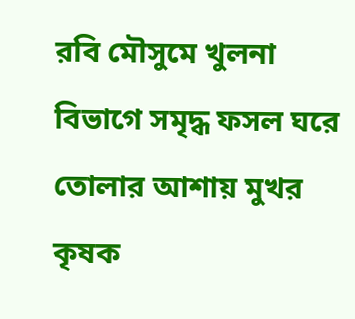রবি মৌসুমে খুলনা বিভাগে সমৃদ্ধ ফসল ঘরে তোলার আশায় মুখর কৃষক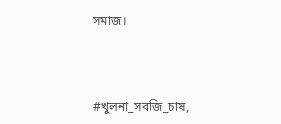সমাজ।



#খুলনা_সবজি_চাষ,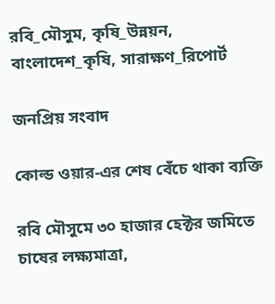রবি_মৌসুম, কৃষি_উন্নয়ন, বাংলাদেশ_কৃষি, সারাক্ষণ_রিপোর্ট

জনপ্রিয় সংবাদ

কোল্ড ওয়ার-এর শেষ বেঁচে থাকা ব্যক্তি

রবি মৌসুমে ৩০ হাজার হেক্টর জমিতে চাষের লক্ষ্যমাত্রা,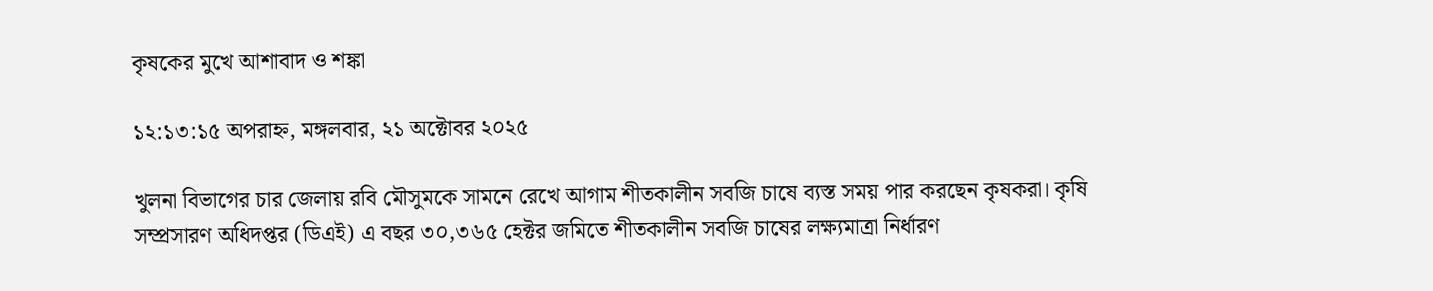কৃষকের মুখে আশাবাদ ও শঙ্কা

১২:১৩:১৫ অপরাহ্ন, মঙ্গলবার, ২১ অক্টোবর ২০২৫

খুলনা বিভাগের চার জেলায় রবি মৌসুমকে সামনে রেখে আগাম শীতকালীন সবজি চাষে ব্যস্ত সময় পার করছেন কৃষকরা। কৃষি সম্প্রসারণ অধিদপ্তর (ডিএই) এ বছর ৩০,৩৬৫ হেক্টর জমিতে শীতকালীন সবজি চাষের লক্ষ্যমাত্রা নির্ধারণ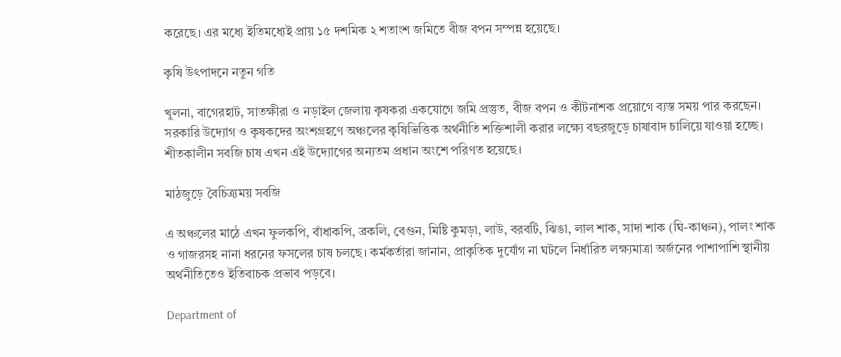করেছে। এর মধ্যে ইতিমধ্যেই প্রায় ১৫ দশমিক ২ শতাংশ জমিতে বীজ বপন সম্পন্ন হয়েছে।

কৃষি উৎপাদনে নতুন গতি

খুলনা, বাগেরহাট, সাতক্ষীরা ও নড়াইল জেলায় কৃষকরা একযোগে জমি প্রস্তুত, বীজ বপন ও কীটনাশক প্রয়োগে ব্যস্ত সময় পার করছেন। সরকারি উদ্যোগ ও কৃষকদের অংশগ্রহণে অঞ্চলের কৃষিভিত্তিক অর্থনীতি শক্তিশালী করার লক্ষ্যে বছরজুড়ে চাষাবাদ চালিয়ে যাওয়া হচ্ছে। শীতকালীন সবজি চাষ এখন এই উদ্যোগের অন্যতম প্রধান অংশে পরিণত হয়েছে।

মাঠজুড়ে বৈচিত্র্যময় সবজি

এ অঞ্চলের মাঠে এখন ফুলকপি, বাঁধাকপি, ব্রকলি, বেগুন, মিষ্টি কুমড়া, লাউ, বরবটি, ঝিঙা, লাল শাক, সাদা শাক (ঘি-কাঞ্চন), পালং শাক ও গাজরসহ নানা ধরনের ফসলের চাষ চলছে। কর্মকর্তারা জানান, প্রাকৃতিক দুর্যোগ না ঘটলে নির্ধারিত লক্ষ্যমাত্রা অর্জনের পাশাপাশি স্থানীয় অর্থনীতিতেও ইতিবাচক প্রভাব পড়বে।

Department of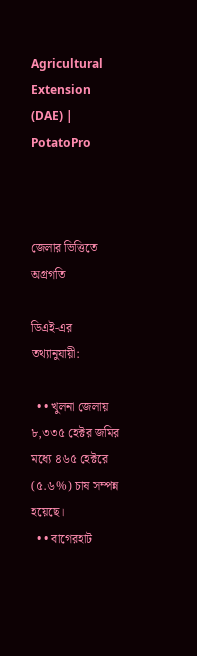Agricultural Extension (DAE) | PotatoPro



জেলার ভিত্তিতে অগ্রগতি

ডিএই-এর তথ্যানুযায়ী:

  • • খুলনা জেলায় ৮,৩৩৫ হেক্টর জমির মধ্যে ৪৬৫ হেক্টরে (৫.৬%) চাষ সম্পন্ন হয়েছে।
  • • বাগেরহাট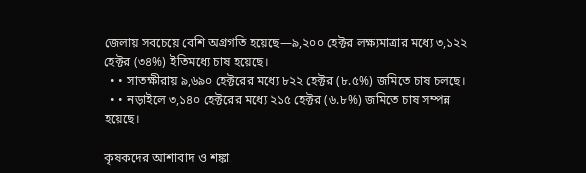জেলায় সবচেয়ে বেশি অগ্রগতি হয়েছে—৯,২০০ হেক্টর লক্ষ্যমাত্রার মধ্যে ৩,১২২ হেক্টর (৩৪%) ইতিমধ্যে চাষ হয়েছে।
  • • সাতক্ষীরায় ৯,৬৯০ হেক্টরের মধ্যে ৮২২ হেক্টর (৮.৫%) জমিতে চাষ চলছে।
  • • নড়াইলে ৩,১৪০ হেক্টরের মধ্যে ২১৫ হেক্টর (৬.৮%) জমিতে চাষ সম্পন্ন হয়েছে।

কৃষকদের আশাবাদ ও শঙ্কা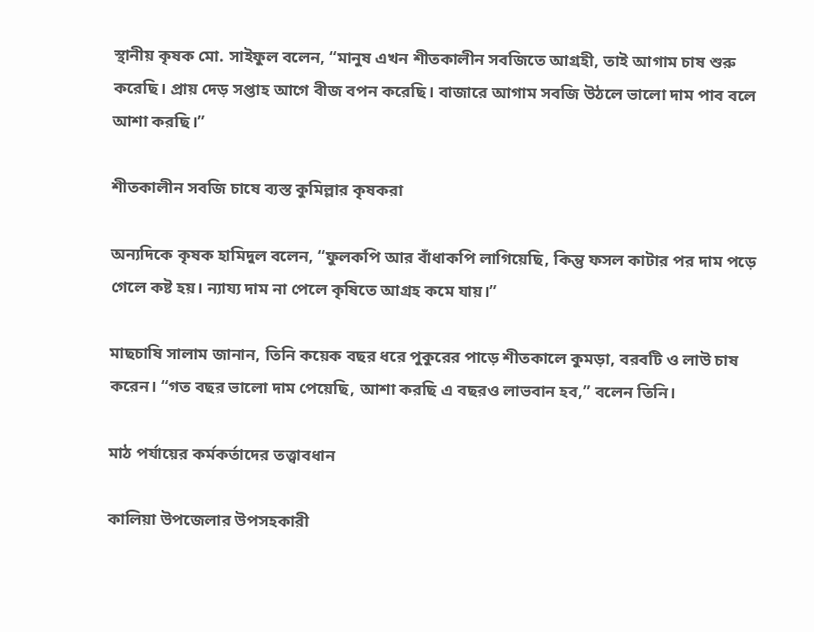স্থানীয় কৃষক মো. সাইফুল বলেন, “মানুষ এখন শীতকালীন সবজিতে আগ্রহী, তাই আগাম চাষ শুরু করেছি। প্রায় দেড় সপ্তাহ আগে বীজ বপন করেছি। বাজারে আগাম সবজি উঠলে ভালো দাম পাব বলে আশা করছি।”

শীতকালীন সবজি চাষে ব্যস্ত কুমিল্লার কৃষকরা

অন্যদিকে কৃষক হামিদুল বলেন, “ফুলকপি আর বাঁধাকপি লাগিয়েছি, কিন্তু ফসল কাটার পর দাম পড়ে গেলে কষ্ট হয়। ন্যায্য দাম না পেলে কৃষিতে আগ্রহ কমে যায়।”

মাছচাষি সালাম জানান, তিনি কয়েক বছর ধরে পুকুরের পাড়ে শীতকালে কুমড়া, বরবটি ও লাউ চাষ করেন। “গত বছর ভালো দাম পেয়েছি, আশা করছি এ বছরও লাভবান হব,” বলেন তিনি।

মাঠ পর্যায়ের কর্মকর্তাদের তত্ত্বাবধান

কালিয়া উপজেলার উপসহকারী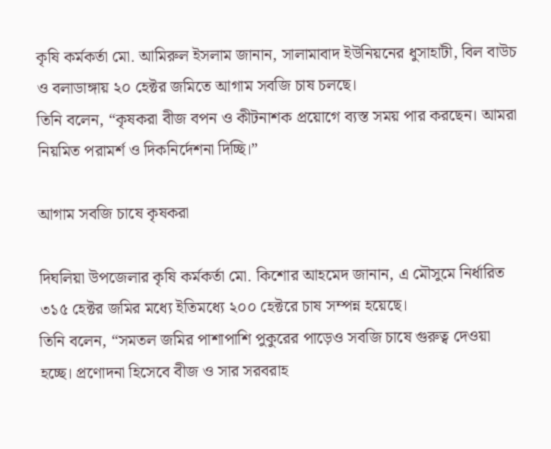কৃষি কর্মকর্তা মো. আমিরুল ইসলাম জানান, সালামাবাদ ইউনিয়নের ধুসাহাটী, বিল বাউচ ও বলাডাঙ্গায় ২০ হেক্টর জমিতে আগাম সবজি চাষ চলছে।
তিনি বলেন, “কৃষকরা বীজ বপন ও কীটনাশক প্রয়োগে ব্যস্ত সময় পার করছেন। আমরা নিয়মিত পরামর্শ ও দিকনির্দেশনা দিচ্ছি।”

আগাম সবজি চাষে কৃষকরা

দিঘলিয়া উপজেলার কৃষি কর্মকর্তা মো. কিশোর আহমেদ জানান, এ মৌসুমে নির্ধারিত ৩১৫ হেক্টর জমির মধ্যে ইতিমধ্যে ২০০ হেক্টরে চাষ সম্পন্ন হয়েছে।
তিনি বলেন, “সমতল জমির পাশাপাশি পুকুরের পাড়েও সবজি চাষে গুরুত্ব দেওয়া হচ্ছে। প্রণোদনা হিসেবে বীজ ও সার সরবরাহ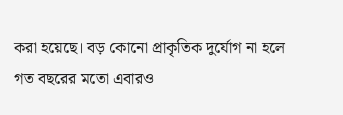করা হয়েছে। বড় কোনো প্রাকৃতিক দুর্যোগ না হলে গত বছরের মতো এবারও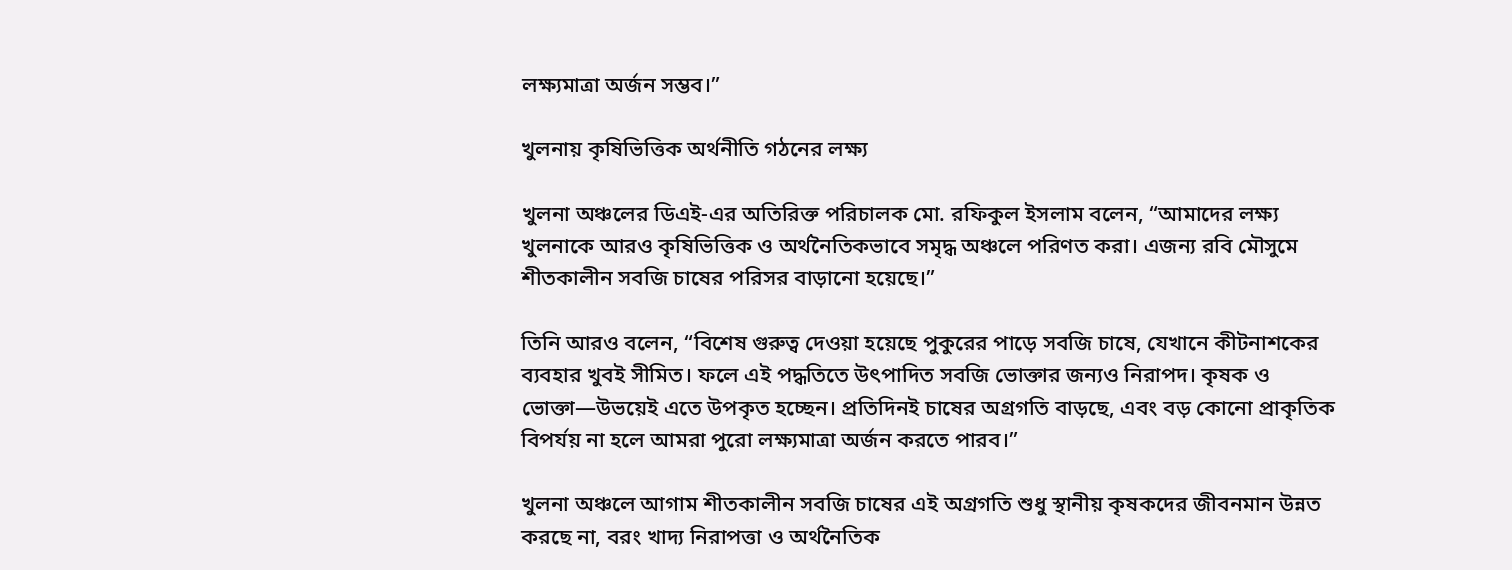লক্ষ্যমাত্রা অর্জন সম্ভব।”

খুলনায় কৃষিভিত্তিক অর্থনীতি গঠনের লক্ষ্য

খুলনা অঞ্চলের ডিএই-এর অতিরিক্ত পরিচালক মো. রফিকুল ইসলাম বলেন, “আমাদের লক্ষ্য খুলনাকে আরও কৃষিভিত্তিক ও অর্থনৈতিকভাবে সমৃদ্ধ অঞ্চলে পরিণত করা। এজন্য রবি মৌসুমে শীতকালীন সবজি চাষের পরিসর বাড়ানো হয়েছে।”

তিনি আরও বলেন, “বিশেষ গুরুত্ব দেওয়া হয়েছে পুকুরের পাড়ে সবজি চাষে, যেখানে কীটনাশকের ব্যবহার খুবই সীমিত। ফলে এই পদ্ধতিতে উৎপাদিত সবজি ভোক্তার জন্যও নিরাপদ। কৃষক ও ভোক্তা—উভয়েই এতে উপকৃত হচ্ছেন। প্রতিদিনই চাষের অগ্রগতি বাড়ছে, এবং বড় কোনো প্রাকৃতিক বিপর্যয় না হলে আমরা পুরো লক্ষ্যমাত্রা অর্জন করতে পারব।”

খুলনা অঞ্চলে আগাম শীতকালীন সবজি চাষের এই অগ্রগতি শুধু স্থানীয় কৃষকদের জীবনমান উন্নত করছে না, বরং খাদ্য নিরাপত্তা ও অর্থনৈতিক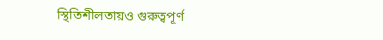স্থিতিশীলতায়ও গুরুত্বপূর্ণ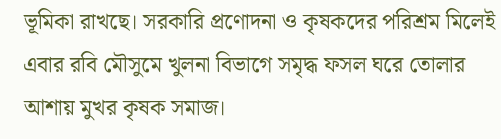ভূমিকা রাখছে। সরকারি প্রণোদনা ও কৃষকদের পরিশ্রম মিলেই এবার রবি মৌসুমে খুলনা বিভাগে সমৃদ্ধ ফসল ঘরে তোলার আশায় মুখর কৃষক সমাজ।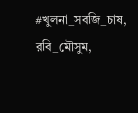#খুলনা_সবজি_চাষ, রবি_মৌসুম,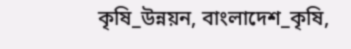কৃষি_উন্নয়ন, বাংলাদেশ_কৃষি,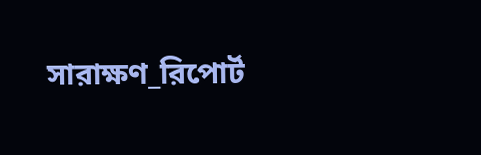সারাক্ষণ_রিপোর্ট